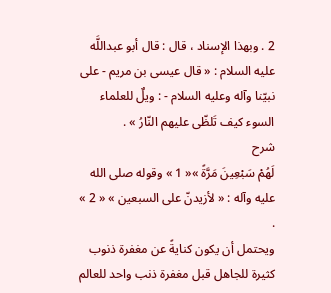2 . وبهذا الإسناد ، قال : قال أبو عبداللَّه عليه السلام : « قال عيسى بن مريم - على نبيّنا وآله وعليه السلام - : ويلٌ للعلماء السوء كيف تَلظّى عليهم النّارُ » .
شرح
لَهُمْ سَبْعِينَ مَرَّةً »« 1 » وقوله صلى الله عليه وآله : « لأزيدنّ على السبعين » « 2 » .
ويحتمل أن يكون كنايةً عن مغفرة ذنوب كثيرة للجاهل قبل مغفرة ذنب واحد للعالم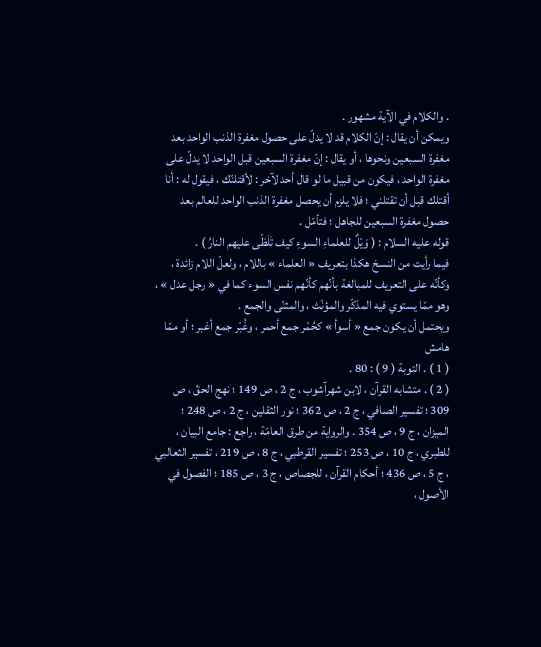. والكلام في الآية مشهور .
ويمكن أن يقال : إنّ الكلام قد لا يدلّ على حصول مغفرة الذنب الواحد بعد مغفرة السبعين ونحوها ، أو يقال : إنّ مغفرة السبعين قبل الواحد لا يدلّ على مغفرة الواحد ، فيكون من قبيل ما لو قال أحد لآخر : لأقتلنّك ، فيقول له : أنا أقتلك قبل أن تقتلني ؛ فلا يلزم أن يحصل مغفرة الذنب الواحد للعالم بعد حصول مغفرة السبعين للجاهل ؛ فتأمّل .
قوله عليه السلام : ( وَيْلٌ للعلماءِ السوءِ كيف تَلَظّى عليهم النارُ ) .
فيما رأيت من النسخ هكذا بتعريف « العلماء » باللام ، ولعلّ اللام زائدة ، وكأنّه على التعريف للمبالغة بأنّهم كأنّهم نفس السوء كما في « رجل عدل » ، وهو ممّا يستوي فيه المذكّر والمؤنّث ، والمثنّى والجمع .
ويحتمل أن يكون جمع « أسوأ » كحُمْر جمع أحمر ، وغُبْر جمع أغبر ؛ أو ممّا
هامش
( 1 ) . التوبة ( 9 ) : 80 .
( 2 ) . متشابه القرآن ، لابن شهرآشوب ، ج 2 ، ص 149 ؛ نهج الحقّ ، ص 309 ؛ تفسير الصافي ، ج 2 ، ص 362 ؛ نور الثقلين ، ج 2 ، ص 248 ؛ الميزان ، ج 9 ، ص 354 . والرواية من طرق العامّة ، راجع : جامع البيان ، للطبري ، ج 10 ، ص 253 ؛ تفسير القرطبي ، ج 8 ، ص 219 ، تفسير الثعالبي ، ج 5 ، ص 436 ؛ أحكام القرآن ، للجصاص ، ج 3 ، ص 185 ؛ الفصول في الأصول ،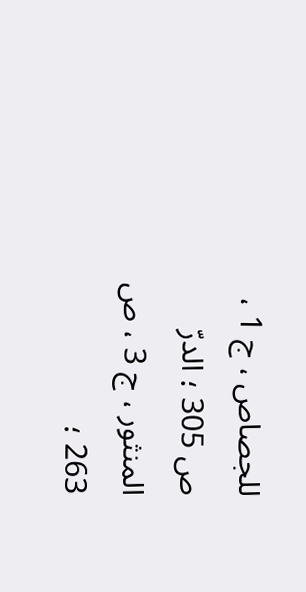للجصاص ، ج 1 ، ص 305 ؛ الدرّ المنثور ، ج 3 ، ص 263 ؛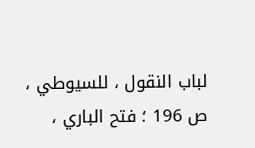لباب النقول ، للسيوطي ، ص 196 ؛ فتح الباري ،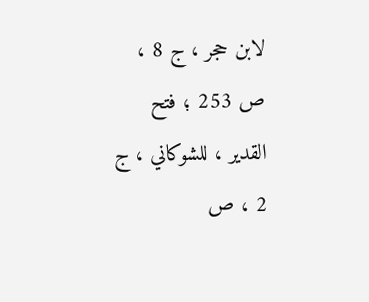لابن حجر ، ج 8 ، ص 253 ؛ فتح القدير ، للشوكاني ، ج 2 ، ص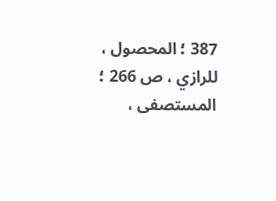387 ؛ المحصول ، للرازي ، ص 266 ؛ المستصفى ،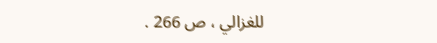للغزالي ، ص 266 .